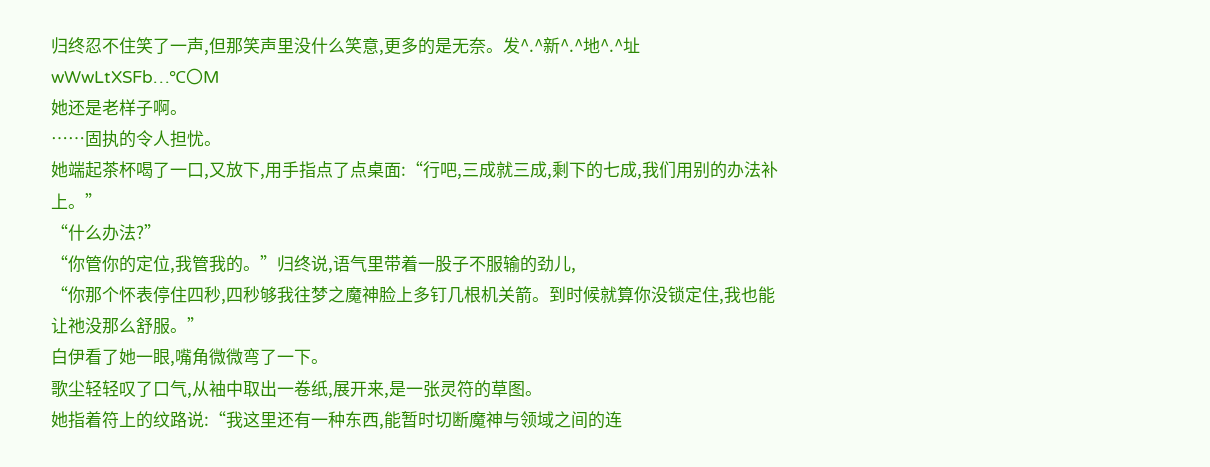归终忍不住笑了一声,但那笑声里没什么笑意,更多的是无奈。发^.^新^.^地^.^址 wWwLtXSFb…℃〇M
她还是老样子啊。
……固执的令人担忧。
她端起茶杯喝了一口,又放下,用手指点了点桌面:“行吧,三成就三成,剩下的七成,我们用别的办法补上。”
“什么办法?”
“你管你的定位,我管我的。”归终说,语气里带着一股子不服输的劲儿,
“你那个怀表停住四秒,四秒够我往梦之魔神脸上多钉几根机关箭。到时候就算你没锁定住,我也能让祂没那么舒服。”
白伊看了她一眼,嘴角微微弯了一下。
歌尘轻轻叹了口气,从袖中取出一卷纸,展开来,是一张灵符的草图。
她指着符上的纹路说:“我这里还有一种东西,能暂时切断魔神与领域之间的连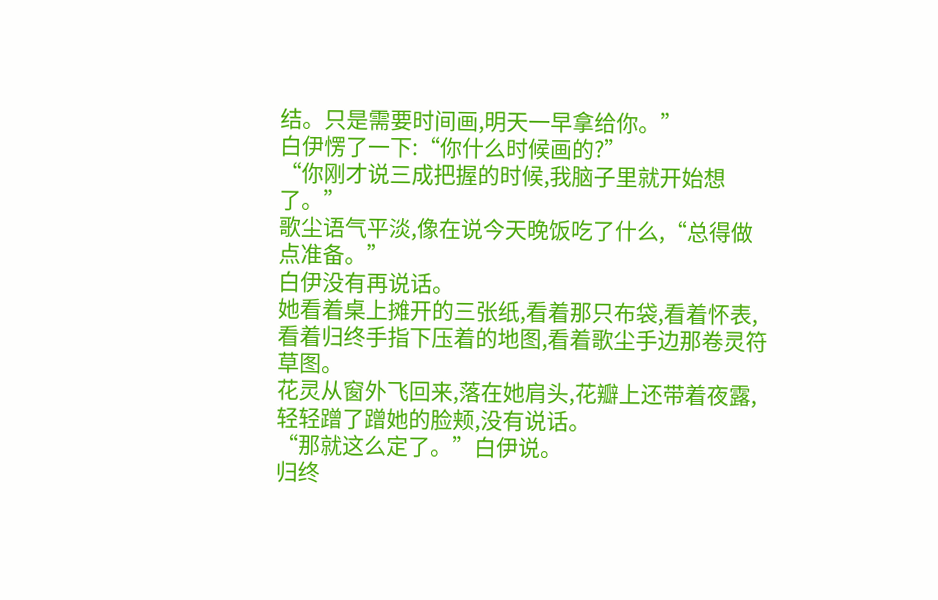结。只是需要时间画,明天一早拿给你。”
白伊愣了一下:“你什么时候画的?”
“你刚才说三成把握的时候,我脑子里就开始想了。”
歌尘语气平淡,像在说今天晚饭吃了什么,“总得做点准备。”
白伊没有再说话。
她看着桌上摊开的三张纸,看着那只布袋,看着怀表,看着归终手指下压着的地图,看着歌尘手边那卷灵符草图。
花灵从窗外飞回来,落在她肩头,花瓣上还带着夜露,轻轻蹭了蹭她的脸颊,没有说话。
“那就这么定了。”白伊说。
归终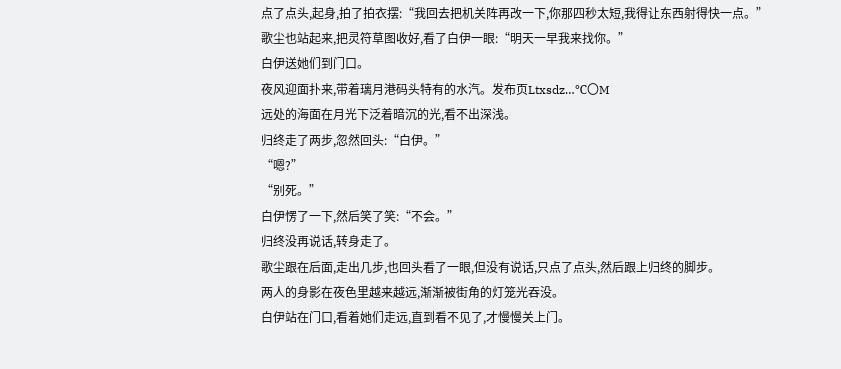点了点头,起身,拍了拍衣摆:“我回去把机关阵再改一下,你那四秒太短,我得让东西射得快一点。”
歌尘也站起来,把灵符草图收好,看了白伊一眼:“明天一早我来找你。”
白伊送她们到门口。
夜风迎面扑来,带着璃月港码头特有的水汽。发布页Ltxsdz…℃〇M
远处的海面在月光下泛着暗沉的光,看不出深浅。
归终走了两步,忽然回头:“白伊。”
“嗯?”
“别死。”
白伊愣了一下,然后笑了笑:“不会。”
归终没再说话,转身走了。
歌尘跟在后面,走出几步,也回头看了一眼,但没有说话,只点了点头,然后跟上归终的脚步。
两人的身影在夜色里越来越远,渐渐被街角的灯笼光吞没。
白伊站在门口,看着她们走远,直到看不见了,才慢慢关上门。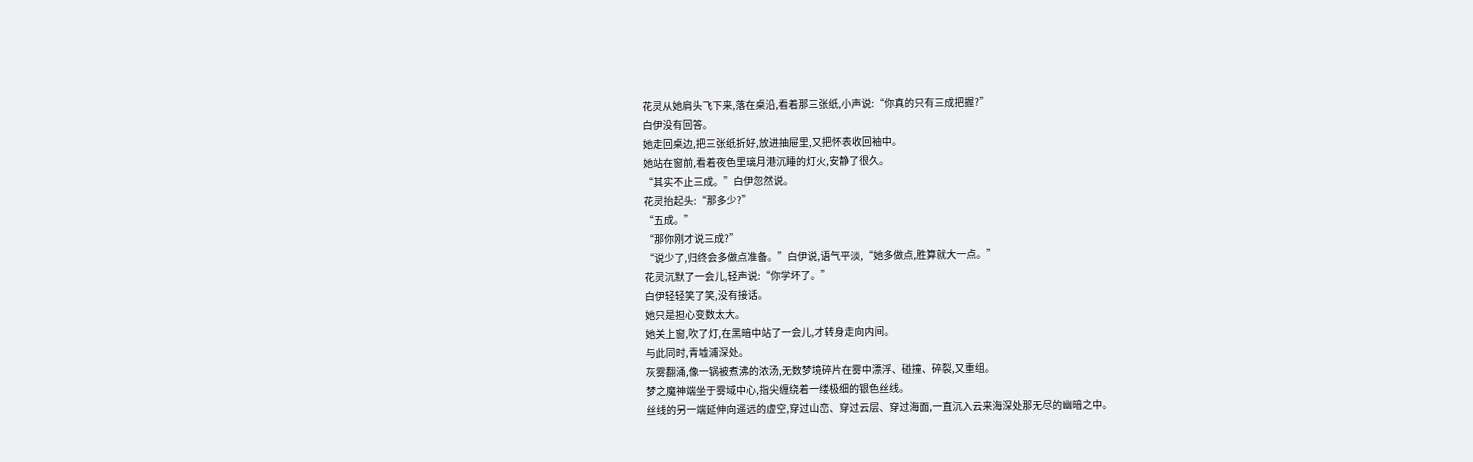花灵从她肩头飞下来,落在桌沿,看着那三张纸,小声说:“你真的只有三成把握?”
白伊没有回答。
她走回桌边,把三张纸折好,放进抽屉里,又把怀表收回袖中。
她站在窗前,看着夜色里璃月港沉睡的灯火,安静了很久。
“其实不止三成。”白伊忽然说。
花灵抬起头:“那多少?”
“五成。”
“那你刚才说三成?”
“说少了,归终会多做点准备。”白伊说,语气平淡,“她多做点,胜算就大一点。”
花灵沉默了一会儿,轻声说:“你学坏了。”
白伊轻轻笑了笑,没有接话。
她只是担心变数太大。
她关上窗,吹了灯,在黑暗中站了一会儿,才转身走向内间。
与此同时,青墟浦深处。
灰雾翻涌,像一锅被煮沸的浓汤,无数梦境碎片在雾中漂浮、碰撞、碎裂,又重组。
梦之魔神端坐于雾域中心,指尖缠绕着一缕极细的银色丝线。
丝线的另一端延伸向遥远的虚空,穿过山峦、穿过云层、穿过海面,一直沉入云来海深处那无尽的幽暗之中。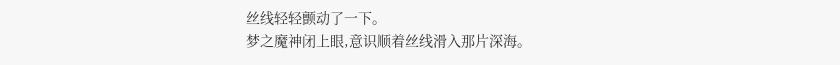丝线轻轻颤动了一下。
梦之魔神闭上眼,意识顺着丝线滑入那片深海。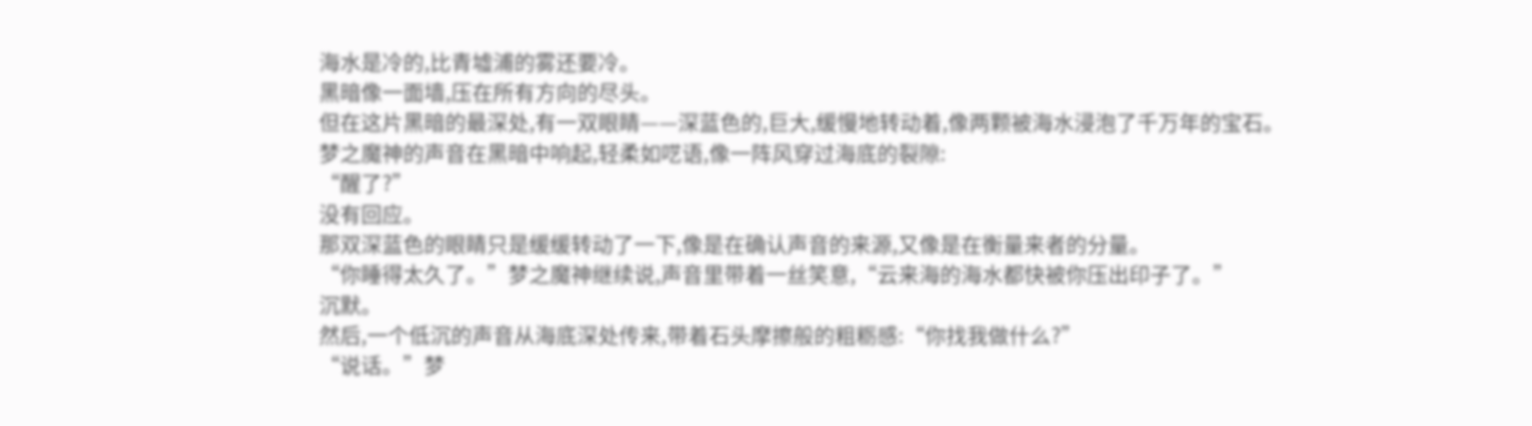海水是冷的,比青墟浦的雾还要冷。
黑暗像一面墙,压在所有方向的尽头。
但在这片黑暗的最深处,有一双眼睛——深蓝色的,巨大,缓慢地转动着,像两颗被海水浸泡了千万年的宝石。
梦之魔神的声音在黑暗中响起,轻柔如呓语,像一阵风穿过海底的裂隙:
“醒了?”
没有回应。
那双深蓝色的眼睛只是缓缓转动了一下,像是在确认声音的来源,又像是在衡量来者的分量。
“你睡得太久了。”梦之魔神继续说,声音里带着一丝笑意,“云来海的海水都快被你压出印子了。”
沉默。
然后,一个低沉的声音从海底深处传来,带着石头摩擦般的粗粝感:“你找我做什么?”
“说话。”梦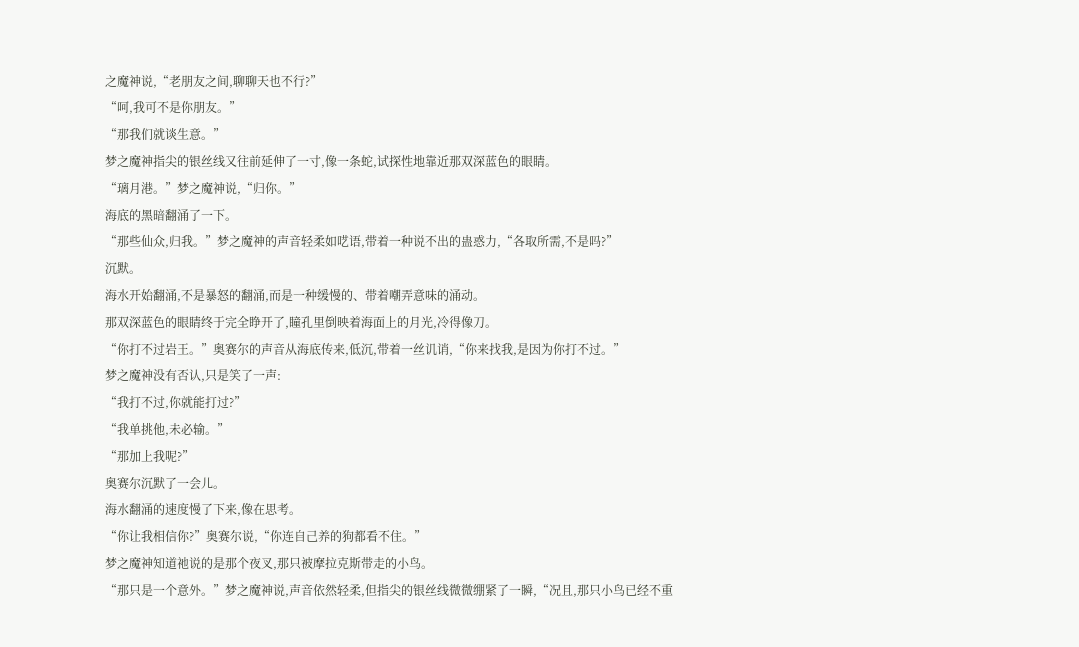之魔神说,“老朋友之间,聊聊天也不行?”
“呵,我可不是你朋友。”
“那我们就谈生意。”
梦之魔神指尖的银丝线又往前延伸了一寸,像一条蛇,试探性地靠近那双深蓝色的眼睛。
“璃月港。”梦之魔神说,“归你。”
海底的黑暗翻涌了一下。
“那些仙众,归我。”梦之魔神的声音轻柔如呓语,带着一种说不出的蛊惑力,“各取所需,不是吗?”
沉默。
海水开始翻涌,不是暴怒的翻涌,而是一种缓慢的、带着嘲弄意味的涌动。
那双深蓝色的眼睛终于完全睁开了,瞳孔里倒映着海面上的月光,冷得像刀。
“你打不过岩王。”奥赛尔的声音从海底传来,低沉,带着一丝讥诮,“你来找我,是因为你打不过。”
梦之魔神没有否认,只是笑了一声:
“我打不过,你就能打过?”
“我单挑他,未必输。”
“那加上我呢?”
奥赛尔沉默了一会儿。
海水翻涌的速度慢了下来,像在思考。
“你让我相信你?”奥赛尔说,“你连自己养的狗都看不住。”
梦之魔神知道祂说的是那个夜叉,那只被摩拉克斯带走的小鸟。
“那只是一个意外。”梦之魔神说,声音依然轻柔,但指尖的银丝线微微绷紧了一瞬,“况且,那只小鸟已经不重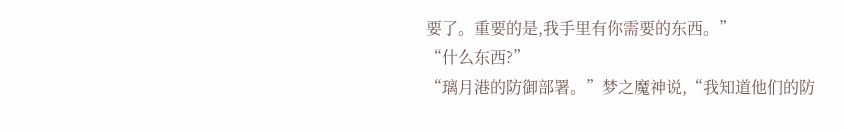要了。重要的是,我手里有你需要的东西。”
“什么东西?”
“璃月港的防御部署。”梦之魔神说,“我知道他们的防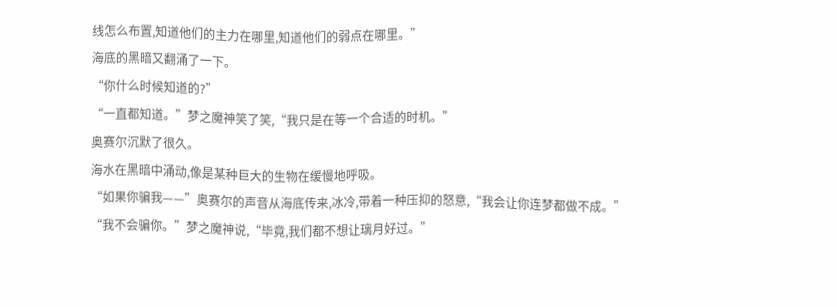线怎么布置,知道他们的主力在哪里,知道他们的弱点在哪里。”
海底的黑暗又翻涌了一下。
“你什么时候知道的?”
“一直都知道。”梦之魔神笑了笑,“我只是在等一个合适的时机。”
奥赛尔沉默了很久。
海水在黑暗中涌动,像是某种巨大的生物在缓慢地呼吸。
“如果你骗我——”奥赛尔的声音从海底传来,冰冷,带着一种压抑的怒意,“我会让你连梦都做不成。”
“我不会骗你。”梦之魔神说,“毕竟,我们都不想让璃月好过。”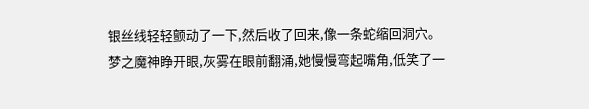银丝线轻轻颤动了一下,然后收了回来,像一条蛇缩回洞穴。
梦之魔神睁开眼,灰雾在眼前翻涌,她慢慢弯起嘴角,低笑了一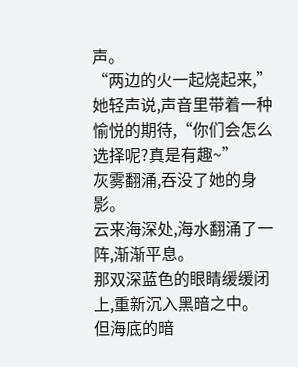声。
“两边的火一起烧起来,”她轻声说,声音里带着一种愉悦的期待,“你们会怎么选择呢?真是有趣~”
灰雾翻涌,吞没了她的身影。
云来海深处,海水翻涌了一阵,渐渐平息。
那双深蓝色的眼睛缓缓闭上,重新沉入黑暗之中。
但海底的暗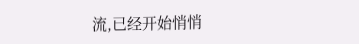流,已经开始悄悄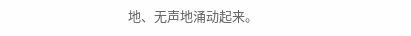地、无声地涌动起来。